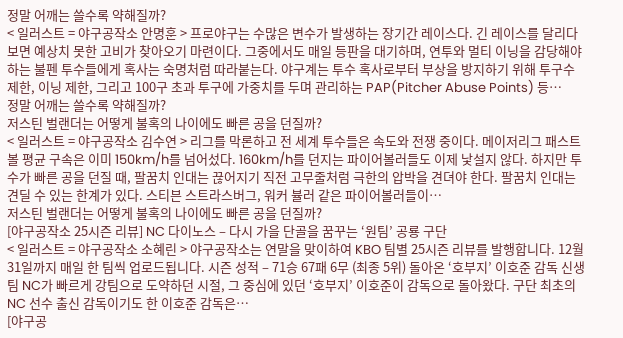정말 어깨는 쓸수록 약해질까?
< 일러스트 = 야구공작소 안명훈 > 프로야구는 수많은 변수가 발생하는 장기간 레이스다. 긴 레이스를 달리다보면 예상치 못한 고비가 찾아오기 마련이다. 그중에서도 매일 등판을 대기하며, 연투와 멀티 이닝을 감당해야 하는 불펜 투수들에게 혹사는 숙명처럼 따라붙는다. 야구계는 투수 혹사로부터 부상을 방지하기 위해 투구수 제한, 이닝 제한, 그리고 100구 초과 투구에 가중치를 두며 관리하는 PAP(Pitcher Abuse Points) 등…
정말 어깨는 쓸수록 약해질까?
저스틴 벌랜더는 어떻게 불혹의 나이에도 빠른 공을 던질까?
< 일러스트 = 야구공작소 김수연 > 리그를 막론하고 전 세계 투수들은 속도와 전쟁 중이다. 메이저리그 패스트볼 평균 구속은 이미 150km/h를 넘어섰다. 160km/h를 던지는 파이어볼러들도 이제 낯설지 않다. 하지만 투수가 빠른 공을 던질 때, 팔꿈치 인대는 끊어지기 직전 고무줄처럼 극한의 압박을 견뎌야 한다. 팔꿈치 인대는 견딜 수 있는 한계가 있다. 스티븐 스트라스버그, 워커 뷸러 같은 파이어볼러들이…
저스틴 벌랜더는 어떻게 불혹의 나이에도 빠른 공을 던질까?
[야구공작소 25시즌 리뷰] NC 다이노스 – 다시 가을 단골을 꿈꾸는 ‘원팀’ 공룡 구단
< 일러스트 = 야구공작소 소혜린 > 야구공작소는 연말을 맞이하여 KBO 팀별 25시즌 리뷰를 발행합니다. 12월 31일까지 매일 한 팀씩 업로드됩니다. 시즌 성적 – 71승 67패 6무 (최종 5위) 돌아온 ‘호부지’ 이호준 감독 신생팀 NC가 빠르게 강팀으로 도약하던 시절, 그 중심에 있던 ‘호부지’ 이호준이 감독으로 돌아왔다. 구단 최초의 NC 선수 출신 감독이기도 한 이호준 감독은…
[야구공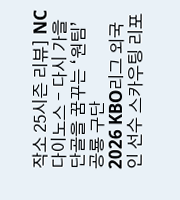작소 25시즌 리뷰] NC 다이노스 – 다시 가을 단골을 꿈꾸는 ‘원팀’ 공룡 구단
2026 KBO리그 외국인 선수 스카우팅 리포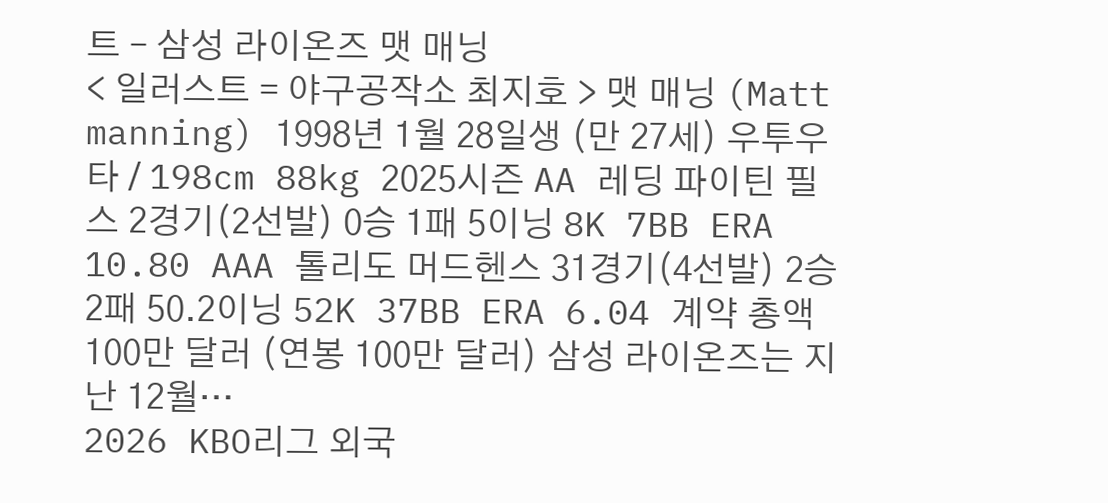트 – 삼성 라이온즈 맷 매닝
< 일러스트 = 야구공작소 최지호 > 맷 매닝 (Matt manning) 1998년 1월 28일생 (만 27세) 우투우타 / 198cm 88kg 2025시즌 AA 레딩 파이틴 필스 2경기(2선발) 0승 1패 5이닝 8K 7BB ERA 10.80 AAA 톨리도 머드헨스 31경기(4선발) 2승 2패 50.2이닝 52K 37BB ERA 6.04 계약 총액 100만 달러 (연봉 100만 달러) 삼성 라이온즈는 지난 12월…
2026 KBO리그 외국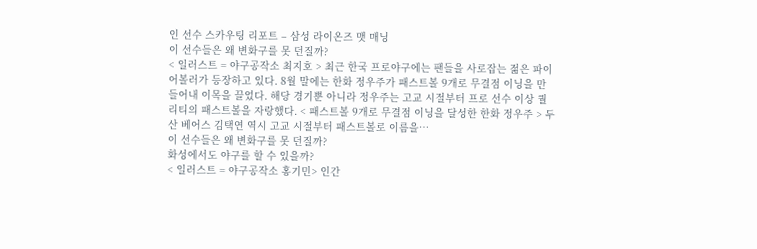인 선수 스카우팅 리포트 – 삼성 라이온즈 맷 매닝
이 선수들은 왜 변화구를 못 던질까?
< 일러스트 = 야구공작소 최지호 > 최근 한국 프로야구에는 팬들을 사로잡는 젊은 파이어볼러가 등장하고 있다. 8월 말에는 한화 정우주가 패스트볼 9개로 무결점 이닝을 만들어내 이목을 끌었다. 해당 경기뿐 아니라 정우주는 고교 시절부터 프로 선수 이상 퀄리티의 패스트볼을 자랑했다. < 패스트볼 9개로 무결점 이닝을 달성한 한화 정우주 > 두산 베어스 김택연 역시 고교 시절부터 패스트볼로 이름을…
이 선수들은 왜 변화구를 못 던질까?
화성에서도 야구를 할 수 있을까?
< 일러스트 = 야구공작소 홍기민> 인간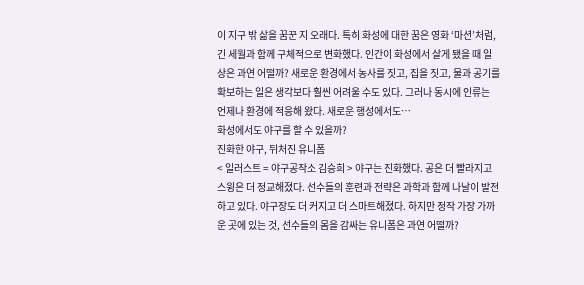이 지구 밖 삶을 꿈꾼 지 오래다. 특히 화성에 대한 꿈은 영화 ‘마션’처럼, 긴 세월과 함께 구체적으로 변화했다. 인간이 화성에서 살게 됐을 때 일상은 과연 어떨까? 새로운 환경에서 농사를 짓고, 집을 짓고, 물과 공기를 확보하는 일은 생각보다 훨씬 어려울 수도 있다. 그러나 동시에 인류는 언제나 환경에 적응해 왔다. 새로운 행성에서도…
화성에서도 야구를 할 수 있을까?
진화한 야구, 뒤처진 유니폼
< 일러스트 = 야구공작소 김승희 > 야구는 진화했다. 공은 더 빨라지고 스윙은 더 정교해졌다. 선수들의 훈련과 전략은 과학과 함께 나날이 발전하고 있다. 야구장도 더 커지고 더 스마트해졌다. 하지만 정작 가장 가까운 곳에 있는 것, 선수들의 몸을 감싸는 유니폼은 과연 어떨까?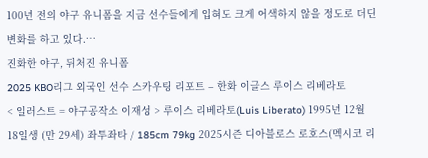100년 전의 야구 유니폼을 지금 선수들에게 입혀도 크게 어색하지 않을 정도로 더딘 변화를 하고 있다.…
진화한 야구, 뒤처진 유니폼
2025 KBO리그 외국인 선수 스카우팅 리포트 – 한화 이글스 루이스 리베라토
< 일러스트 = 야구공작소 이재성 > 루이스 리베라토(Luis Liberato) 1995년 12월 18일생 (만 29세) 좌투좌타 / 185cm 79kg 2025시즌 디아블로스 로호스(멕시코 리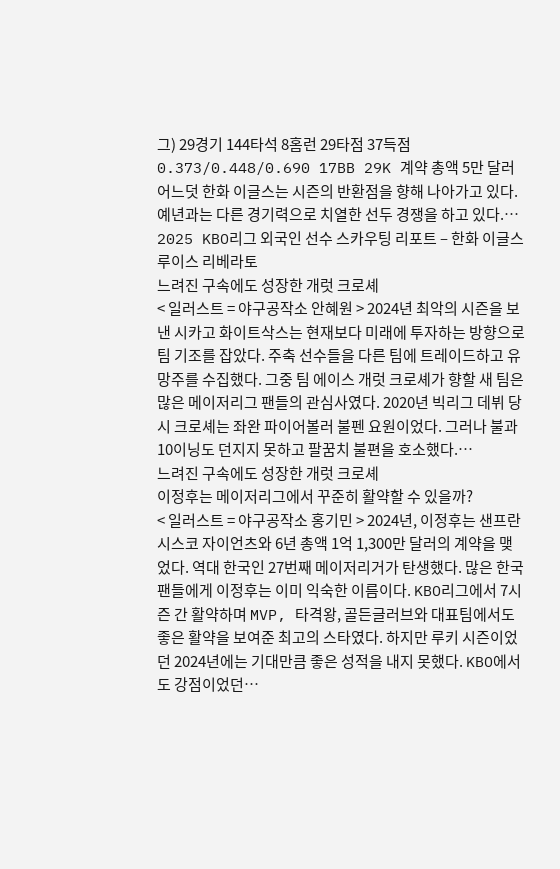그) 29경기 144타석 8홈런 29타점 37득점 0.373/0.448/0.690 17BB 29K 계약 총액 5만 달러 어느덧 한화 이글스는 시즌의 반환점을 향해 나아가고 있다. 예년과는 다른 경기력으로 치열한 선두 경쟁을 하고 있다.…
2025 KBO리그 외국인 선수 스카우팅 리포트 – 한화 이글스 루이스 리베라토
느려진 구속에도 성장한 개럿 크로셰
< 일러스트 = 야구공작소 안혜원 > 2024년 최악의 시즌을 보낸 시카고 화이트삭스는 현재보다 미래에 투자하는 방향으로 팀 기조를 잡았다. 주축 선수들을 다른 팀에 트레이드하고 유망주를 수집했다. 그중 팀 에이스 개럿 크로셰가 향할 새 팀은 많은 메이저리그 팬들의 관심사였다. 2020년 빅리그 데뷔 당시 크로셰는 좌완 파이어볼러 불펜 요원이었다. 그러나 불과 10이닝도 던지지 못하고 팔꿈치 불편을 호소했다.…
느려진 구속에도 성장한 개럿 크로셰
이정후는 메이저리그에서 꾸준히 활약할 수 있을까?
< 일러스트 = 야구공작소 홍기민 > 2024년, 이정후는 샌프란시스코 자이언츠와 6년 총액 1억 1,300만 달러의 계약을 맺었다. 역대 한국인 27번째 메이저리거가 탄생했다. 많은 한국 팬들에게 이정후는 이미 익숙한 이름이다. KBO리그에서 7시즌 간 활약하며 MVP, 타격왕, 골든글러브와 대표팀에서도 좋은 활약을 보여준 최고의 스타였다. 하지만 루키 시즌이었던 2024년에는 기대만큼 좋은 성적을 내지 못했다. KBO에서도 강점이었던…